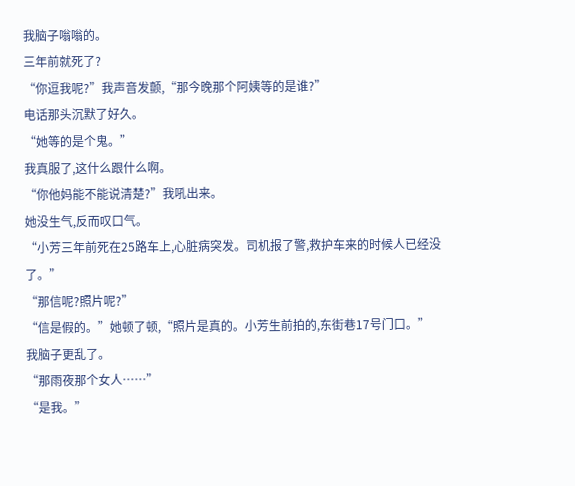我脑子嗡嗡的。
三年前就死了?
“你逗我呢?”我声音发颤,“那今晚那个阿姨等的是谁?”
电话那头沉默了好久。
“她等的是个鬼。”
我真服了,这什么跟什么啊。
“你他妈能不能说清楚?”我吼出来。
她没生气,反而叹口气。
“小芳三年前死在25路车上,心脏病突发。司机报了警,救护车来的时候人已经没了。”
“那信呢?照片呢?”
“信是假的。”她顿了顿,“照片是真的。小芳生前拍的,东街巷17号门口。”
我脑子更乱了。
“那雨夜那个女人……”
“是我。”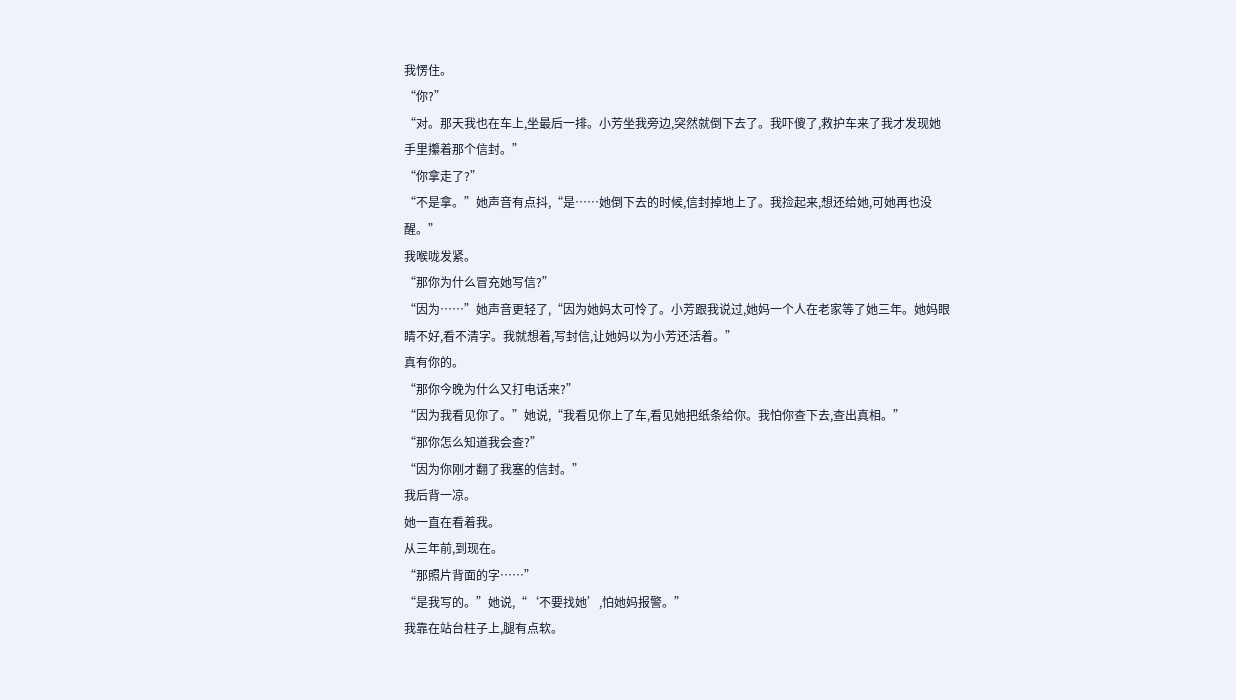我愣住。
“你?”
“对。那天我也在车上,坐最后一排。小芳坐我旁边,突然就倒下去了。我吓傻了,救护车来了我才发现她手里攥着那个信封。”
“你拿走了?”
“不是拿。”她声音有点抖,“是……她倒下去的时候,信封掉地上了。我捡起来,想还给她,可她再也没醒。”
我喉咙发紧。
“那你为什么冒充她写信?”
“因为……”她声音更轻了,“因为她妈太可怜了。小芳跟我说过,她妈一个人在老家等了她三年。她妈眼睛不好,看不清字。我就想着,写封信,让她妈以为小芳还活着。”
真有你的。
“那你今晚为什么又打电话来?”
“因为我看见你了。”她说,“我看见你上了车,看见她把纸条给你。我怕你查下去,查出真相。”
“那你怎么知道我会查?”
“因为你刚才翻了我塞的信封。”
我后背一凉。
她一直在看着我。
从三年前,到现在。
“那照片背面的字……”
“是我写的。”她说,“‘不要找她’,怕她妈报警。”
我靠在站台柱子上,腿有点软。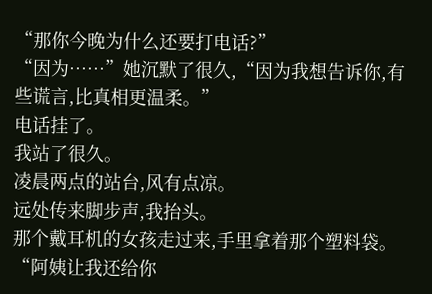“那你今晚为什么还要打电话?”
“因为……”她沉默了很久,“因为我想告诉你,有些谎言,比真相更温柔。”
电话挂了。
我站了很久。
凌晨两点的站台,风有点凉。
远处传来脚步声,我抬头。
那个戴耳机的女孩走过来,手里拿着那个塑料袋。
“阿姨让我还给你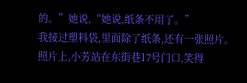的。”她说,“她说,纸条不用了。”
我接过塑料袋,里面除了纸条,还有一张照片。
照片上,小芳站在东街巷17号门口,笑得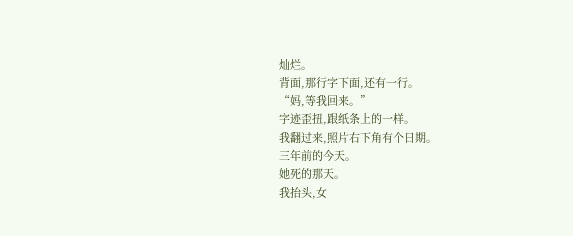灿烂。
背面,那行字下面,还有一行。
“妈,等我回来。”
字迹歪扭,跟纸条上的一样。
我翻过来,照片右下角有个日期。
三年前的今天。
她死的那天。
我抬头,女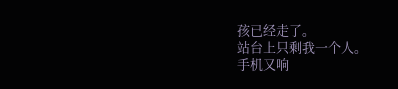孩已经走了。
站台上只剩我一个人。
手机又响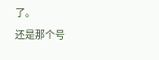了。
还是那个号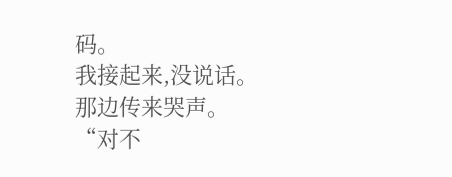码。
我接起来,没说话。
那边传来哭声。
“对不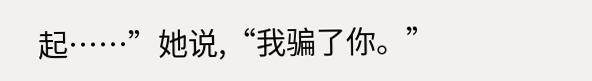起……”她说,“我骗了你。”